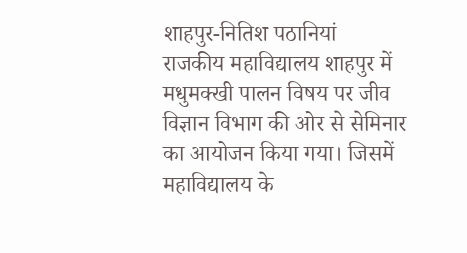शाहपुर-नितिश पठानियां
राजकीय महाविद्यालय शाहपुर में मधुमक्खी पालन विषय पर जीव विज्ञान विभाग की ओर से सेमिनार का आयोजन किया गया। जिसमें महाविद्यालय के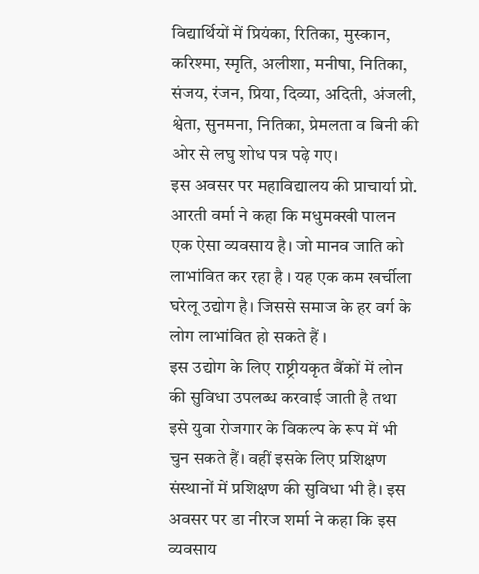विद्यार्थियों में प्रियंका, रितिका, मुस्कान, करिश्मा, स्मृति, अलीशा, मनीषा, नितिका, संजय, रंजन, प्रिया, दिव्या, अदिती, अंजली, श्वेता, सुनमना, नितिका, प्रेमलता व बिनी की ओर से लघु शोध पत्र पढ़े गए।
इस अवसर पर महाविद्यालय की प्राचार्या प्रो. आरती वर्मा ने कहा कि मधुमक्खी पालन एक ऐसा व्यवसाय है। जो मानव जाति को लाभांवित कर रहा है । यह एक कम खर्चीला घरेलू उद्योग है। जिससे समाज के हर वर्ग के लोग लाभांवित हो सकते हैं ।
इस उद्योग के लिए राष्ट्रीयकृत बैंकों में लोन की सुविधा उपलब्ध करवाई जाती है तथा इसे युवा रोजगार के विकल्प के रूप में भी चुन सकते हैं। वहीं इसके लिए प्रशिक्षण संस्थानों में प्रशिक्षण की सुविधा भी है। इस अवसर पर डा नीरज शर्मा ने कहा कि इस व्यवसाय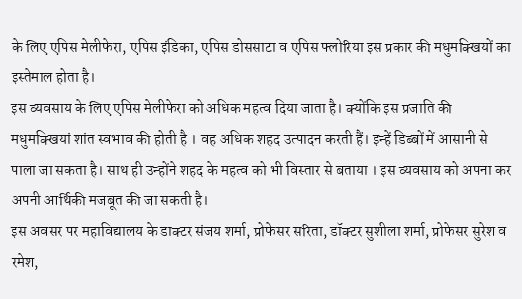के लिए एपिस मेलीफेरा, एपिस इंडिका, एपिस डोससाटा व एपिस फ्लोरिया इस प्रकार की मधुमक्खियों का इस्तेमाल होता है।
इस व्यवसाय के लिए एपिस मेलीफेरा को अधिक महत्व दिया जाता है। क्योंकि इस प्रजाति की मधुमक्खियां शांत स्वभाव की होती है । वह अधिक शहद उत्पादन करती हैं। इन्हें डिब्बों में आसानी से पाला जा सकता है। साथ ही उन्होंने शहद के महत्व को भी विस्तार से बताया । इस व्यवसाय को अपना कर अपनी आर्थिकी मजबूत की जा सकती है।
इस अवसर पर महाविद्यालय के डाक्टर संजय शर्मा, प्रोफेसर सरिता, डॉक्टर सुशीला शर्मा, प्रोफेसर सुरेश व रमेश,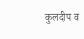कुलदीप व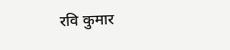रवि कुमार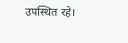उपस्थित रहे।